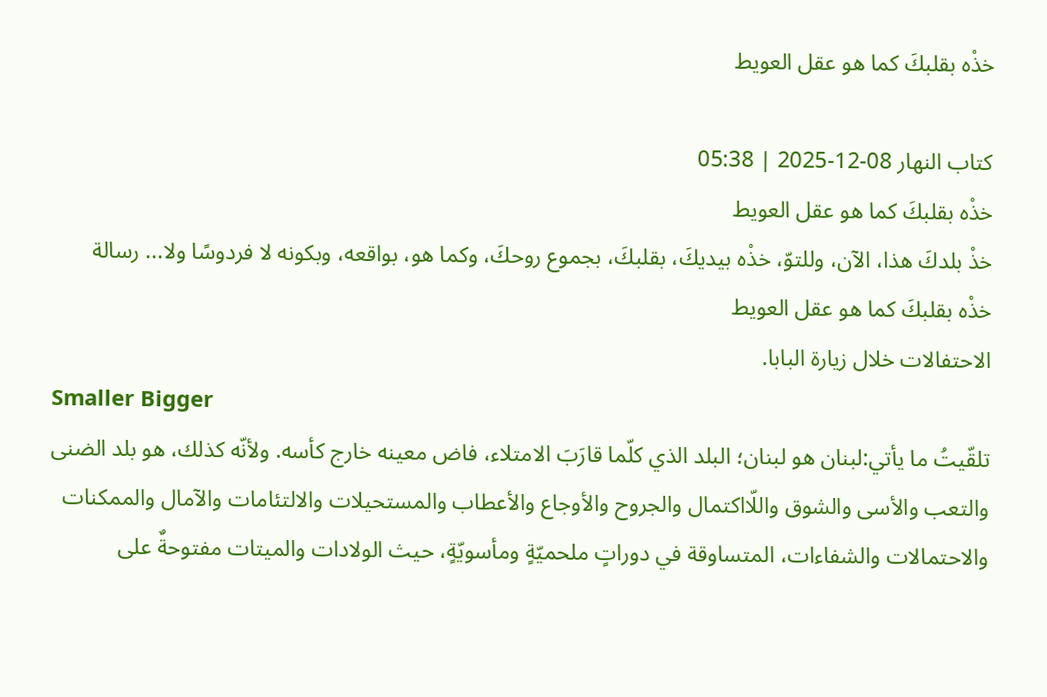خذْه بقلبكَ كما هو عقل العويط

كتاب النهار 08-12-2025 | 05:38
خذْه بقلبكَ كما هو عقل العويط
خذْ بلدكَ هذا، الآن، وللتوّ، خذْه بيديكَ، بقلبكَ، بجموع روحكَ، وكما هو، بواقعه، وبكونه لا فردوسًا ولا... رسالة
خذْه بقلبكَ كما هو عقل العويط
الاحتفالات خلال زيارة البابا.
Smaller Bigger
تلقّيتُ ما يأتي:لبنان هو لبنان؛ البلد الذي كلّما قارَبَ الامتلاء، فاض معينه خارج كأسه. ولأنّه كذلك، هو بلد الضنى والتعب والأسى والشوق واللّااكتمال والجروح والأوجاع والأعطاب والمستحيلات والالتئامات والآمال والممكنات والاحتمالات والشفاءات، المتساوقة في دوراتٍ ملحميّةٍ ومأسويّةٍ، حيث الولادات والميتات مفتوحةٌ على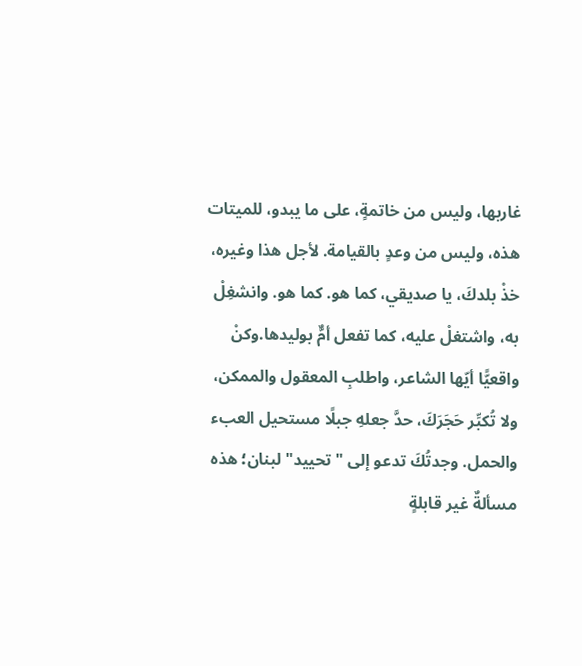غاربها، وليس من خاتمةٍ، على ما يبدو، للميتات هذه، وليس من وعدٍ بالقيامة. لأجل هذا وغيره، خذْ بلدكَ، يا صديقي، كما هو. كما هو. وانشغِلْ به، واشتغلْ عليه، كما تفعل أمٌّ بوليدها.وكنْ واقعيًّا أيّها الشاعر، واطلبِ المعقول والممكن، ولا تُكبِّر حَجَرَكَ، حدَّ جعلهِ جبلًا مستحيل العبء والحمل. وجدتُكَ تدعو إلى "تحييد" لبنان؛ هذه مسألةٌ غير قابلةٍ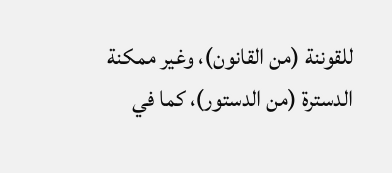للقوننة (من القانون)، وغير ممكنة الدسترة (من الدستور)، كما في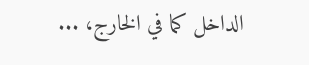الداخل كما في الخارج، ...